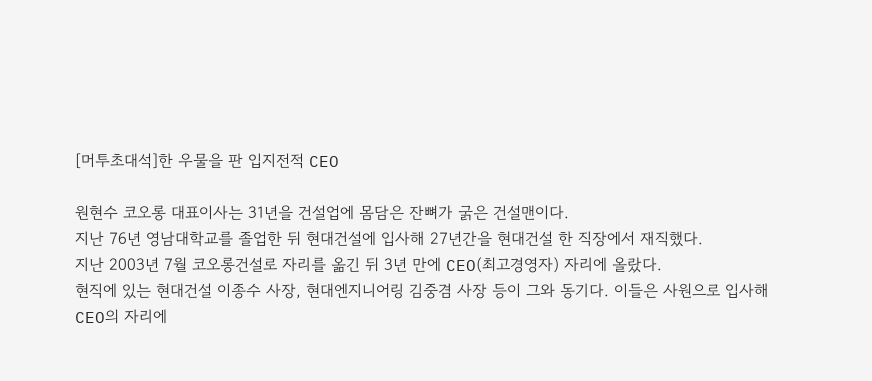[머투초대석]한 우물을 판 입지전적 CEO

원현수 코오롱 대표이사는 31년을 건설업에 몸담은 잔뼈가 굵은 건설맨이다.
지난 76년 영남대학교를 졸업한 뒤 현대건설에 입사해 27년간을 현대건설 한 직장에서 재직했다.
지난 2003년 7월 코오롱건설로 자리를 옮긴 뒤 3년 만에 CEO(최고경영자) 자리에 올랐다.
현직에 있는 현대건설 이종수 사장, 현대엔지니어링 김중겸 사장 등이 그와 동기다. 이들은 사원으로 입사해 CEO의 자리에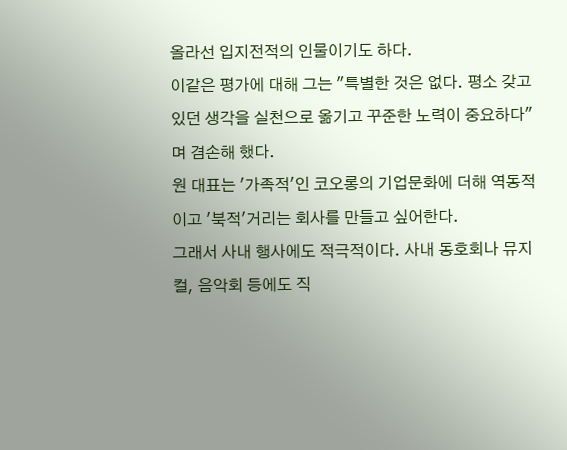올라선 입지전적의 인물이기도 하다.
이같은 평가에 대해 그는 "특별한 것은 없다. 평소 갖고 있던 생각을 실천으로 옮기고 꾸준한 노력이 중요하다"며 겸손해 했다.
원 대표는 '가족적'인 코오롱의 기업문화에 더해 역동적이고 '북적'거리는 회사를 만들고 싶어한다.
그래서 사내 행사에도 적극적이다. 사내 동호회나 뮤지컬, 음악회 등에도 직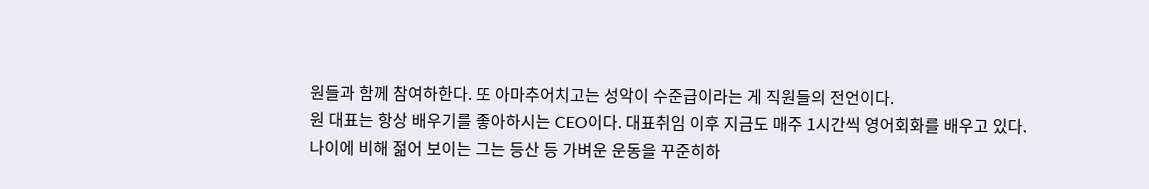원들과 함께 참여하한다. 또 아마추어치고는 성악이 수준급이라는 게 직원들의 전언이다.
원 대표는 항상 배우기를 좋아하시는 CEO이다. 대표취임 이후 지금도 매주 1시간씩 영어회화를 배우고 있다.
나이에 비해 젊어 보이는 그는 등산 등 가벼운 운동을 꾸준히하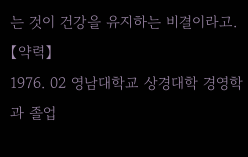는 것이 건강을 유지하는 비결이라고.
【약력】
1976. 02 영남대학교 상경대학 경영학과 졸업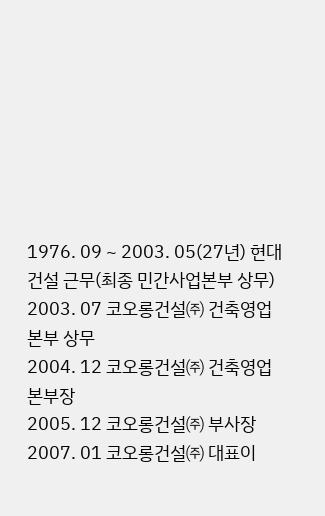1976. 09 ~ 2003. 05(27년) 현대건설 근무(최종 민간사업본부 상무) 2003. 07 코오롱건설㈜ 건축영업본부 상무
2004. 12 코오롱건설㈜ 건축영업본부장
2005. 12 코오롱건설㈜ 부사장
2007. 01 코오롱건설㈜ 대표이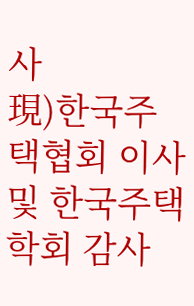사
現)한국주택협회 이사 및 한국주택학회 감사